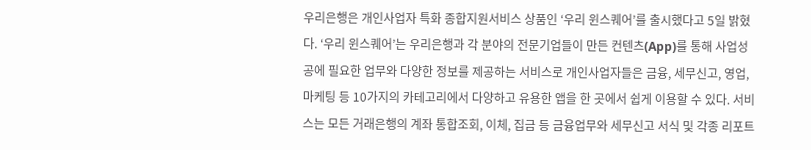우리은행은 개인사업자 특화 종합지원서비스 상품인 ‘우리 윈스퀘어’를 출시했다고 5일 밝혔다. ‘우리 윈스퀘어’는 우리은행과 각 분야의 전문기업들이 만든 컨텐츠(App)를 통해 사업성공에 필요한 업무와 다양한 정보를 제공하는 서비스로 개인사업자들은 금융, 세무신고, 영업, 마케팅 등 10가지의 카테고리에서 다양하고 유용한 앱을 한 곳에서 쉽게 이용할 수 있다. 서비스는 모든 거래은행의 계좌 통합조회, 이체, 집금 등 금융업무와 세무신고 서식 및 각종 리포트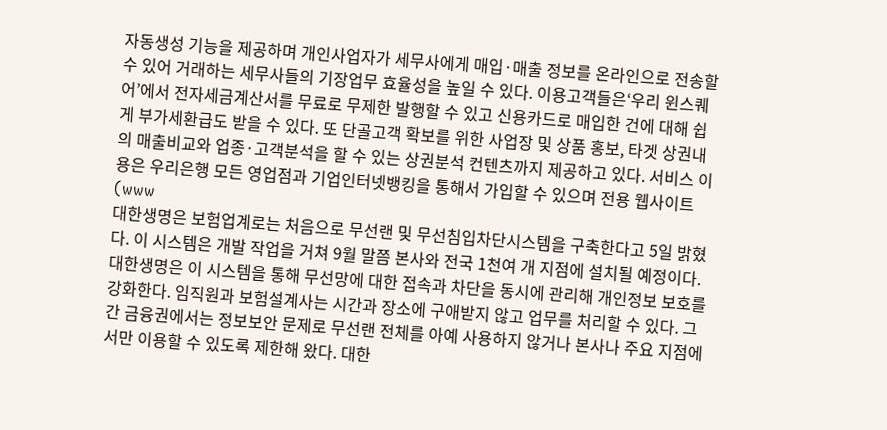자동생성 기능을 제공하며 개인사업자가 세무사에게 매입·매출 정보를 온라인으로 전송할 수 있어 거래하는 세무사들의 기장업무 효율성을 높일 수 있다. 이용고객들은‘우리 윈스퀘어’에서 전자세금계산서를 무료로 무제한 발행할 수 있고 신용카드로 매입한 건에 대해 쉽게 부가세환급도 받을 수 있다. 또 단골고객 확보를 위한 사업장 및 상품 홍보, 타겟 상권내의 매출비교와 업종·고객분석을 할 수 있는 상권분석 컨텐츠까지 제공하고 있다. 서비스 이용은 우리은행 모든 영업점과 기업인터넷뱅킹을 통해서 가입할 수 있으며 전용 웹사이트(www
대한생명은 보험업계로는 처음으로 무선랜 및 무선침입차단시스템을 구축한다고 5일 밝혔다. 이 시스템은 개발 작업을 거쳐 9월 말쯤 본사와 전국 1천여 개 지점에 설치될 예정이다. 대한생명은 이 시스템을 통해 무선망에 대한 접속과 차단을 동시에 관리해 개인정보 보호를 강화한다. 임직원과 보험설계사는 시간과 장소에 구애받지 않고 업무를 처리할 수 있다. 그간 금융권에서는 정보보안 문제로 무선랜 전체를 아예 사용하지 않거나 본사나 주요 지점에서만 이용할 수 있도록 제한해 왔다. 대한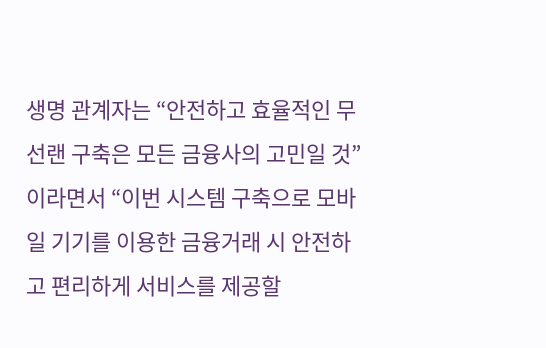생명 관계자는 “안전하고 효율적인 무선랜 구축은 모든 금융사의 고민일 것”이라면서 “이번 시스템 구축으로 모바일 기기를 이용한 금융거래 시 안전하고 편리하게 서비스를 제공할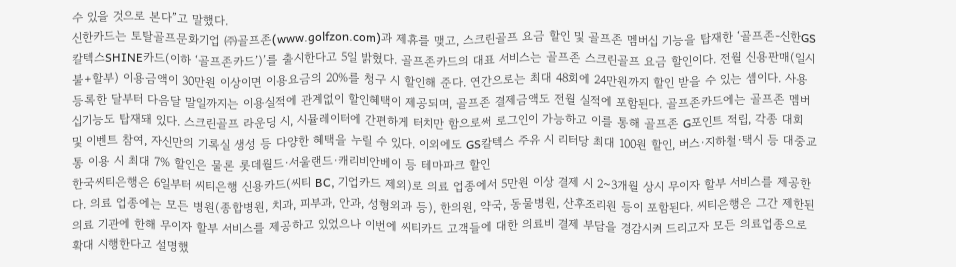수 있을 것으로 본다”고 말했다.
신한카드는 토탈골프문화기업 ㈜골프존(www.golfzon.com)과 제휴를 맺고, 스크린골프 요금 할인 및 골프존 멤버십 기능을 탑재한 ‘골프존-신한GS칼텍스SHINE카드(이하 ‘골프존카드’)’를 출시한다고 5일 밝혔다. 골프존카드의 대표 서비스는 골프존 스크린골프 요금 할인이다. 전월 신용판매(일시불+할부) 이용금액이 30만원 이상이면 이용요금의 20%를 청구 시 할인해 준다. 연간으로는 최대 48회에 24만원까지 할인 받을 수 있는 셈이다. 사용 등록한 달부터 다음달 말일까지는 이용실적에 관계없이 할인혜택이 제공되며, 골프존 결제금액도 전월 실적에 포함된다. 골프존카드에는 골프존 멤버십기능도 탑재돼 있다. 스크린골프 라운딩 시, 시뮬레이터에 간편하게 터치만 함으로써 로그인이 가능하고 이를 통해 골프존 G포인트 적립, 각종 대회 및 이벤트 참여, 자신만의 기록실 생성 등 다양한 혜택을 누릴 수 있다. 이외에도 GS칼텍스 주유 시 리터당 최대 100원 할인, 버스·지하철·택시 등 대중교통 이용 시 최대 7% 할인은 물론 롯데월드·서울랜드·캐리비안베이 등 테마파크 할인
한국씨티은행은 6일부터 씨티은행 신용카드(씨티 BC, 기업카드 제외)로 의료 업종에서 5만원 이상 결제 시 2~3개월 상시 무이자 할부 서비스를 제공한다. 의료 업종에는 모든 병원(종합병원, 치과, 피부과, 안과, 성형외과 등), 한의원, 약국, 동물병원, 산후조리원 등이 포함된다. 씨티은행은 그간 제한된 의료 기관에 한해 무이자 할부 서비스를 제공하고 있었으나 이번에 씨티카드 고객들에 대한 의료비 결제 부담을 경감시켜 드리고자 모든 의료업종으로 확대 시행한다고 설명했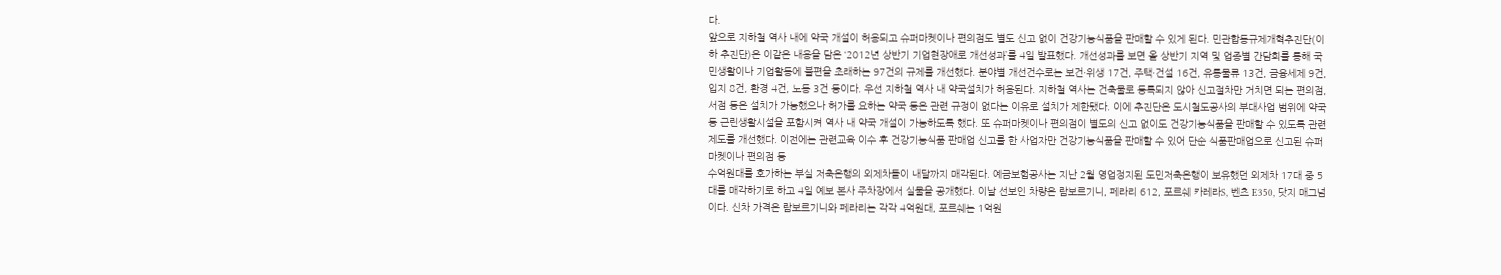다.
앞으로 지하철 역사 내에 약국 개설이 허용되고 슈퍼마켓이나 편의점도 별도 신고 없이 건강기능식품을 판매할 수 있게 된다. 민관합동규제개혁추진단(이하 추진단)은 이같은 내용을 담은 ‘2012년 상반기 기업현장애로 개선성과’를 4일 발표했다. 개선성과를 보면 올 상반기 지역 및 업종별 간담회를 통해 국민생활이나 기업활동에 불편을 초래하는 97건의 규제를 개선했다. 분야별 개선건수로는 보건·위생 17건, 주택·건설 16건, 유통물류 13건, 금융세제 9건, 입지 8건, 환경 4건, 노동 3건 등이다. 우선 지하철 역사 내 약국설치가 허용된다. 지하철 역사는 건축물로 등록되지 않아 신고절차만 거치면 되는 편의점, 서점 등은 설치가 가능했으나 허가를 요하는 약국 등은 관련 규정이 없다는 이유로 설치가 제한됐다. 이에 추진단은 도시철도공사의 부대사업 범위에 약국 등 근린생활시설을 포함시켜 역사 내 약국 개설이 가능하도록 했다. 또 슈퍼마켓이나 편의점이 별도의 신고 없이도 건강기능식품을 판매할 수 있도록 관련 제도를 개선했다. 이전에는 관련교육 이수 후 건강기능식품 판매업 신고를 한 사업자만 건강기능식품을 판매할 수 있어 단순 식품판매업으로 신고된 슈퍼마켓이나 편의점 등
수억원대를 호가하는 부실 저축은행의 외제차들이 내달까지 매각된다. 예금보험공사는 지난 2월 영업정지된 도민저축은행이 보유했던 외제차 17대 중 5대를 매각하기로 하고 4일 예보 본사 주차장에서 실물을 공개했다. 이날 선보인 차량은 람보르기니, 페라리 612, 포르쉐 카레라S, 벤츠 E350, 닷지 매그넘이다. 신차 가격은 람보르기니와 페라리는 각각 4억원대, 포르쉐는 1억원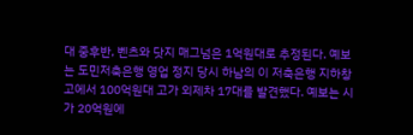대 중후반, 벤츠와 닷지 매그넘은 1억원대로 추정된다. 예보는 도민저축은행 영업 정지 당시 하남의 이 저축은행 지하창고에서 100억원대 고가 외제차 17대를 발견했다. 예보는 시가 20억원에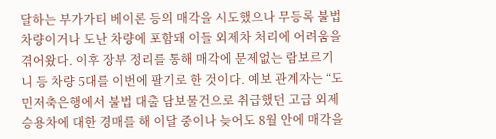달하는 부가가티 베이론 등의 매각을 시도했으나 무등록 불법차량이거나 도난 차량에 포함돼 이들 외제차 처리에 어려움을 겪어왔다. 이후 장부 정리를 통해 매각에 문제없는 람보르기니 등 차량 5대를 이번에 팔기로 한 것이다. 예보 관계자는 “도민저축은행에서 불법 대출 담보물건으로 취급했던 고급 외제 승용차에 대한 경매를 해 이달 중이나 늦어도 8월 안에 매각을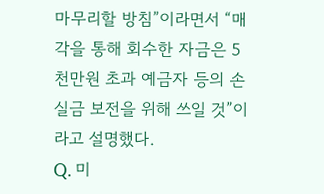마무리할 방침”이라면서 “매각을 통해 회수한 자금은 5천만원 초과 예금자 등의 손실금 보전을 위해 쓰일 것”이라고 설명했다.
Q. 미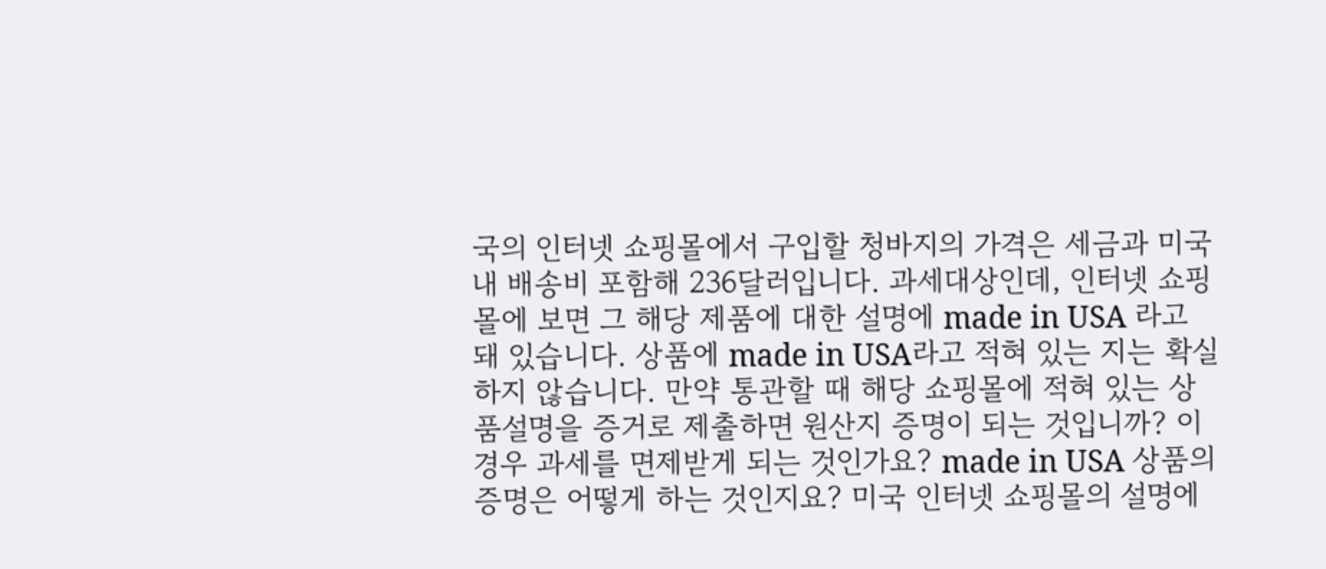국의 인터넷 쇼핑몰에서 구입할 청바지의 가격은 세금과 미국내 배송비 포함해 236달러입니다. 과세대상인데, 인터넷 쇼핑몰에 보면 그 해당 제품에 대한 설명에 made in USA 라고 돼 있습니다. 상품에 made in USA라고 적혀 있는 지는 확실하지 않습니다. 만약 통관할 때 해당 쇼핑몰에 적혀 있는 상품설명을 증거로 제출하면 원산지 증명이 되는 것입니까? 이 경우 과세를 면제받게 되는 것인가요? made in USA 상품의 증명은 어떻게 하는 것인지요? 미국 인터넷 쇼핑몰의 설명에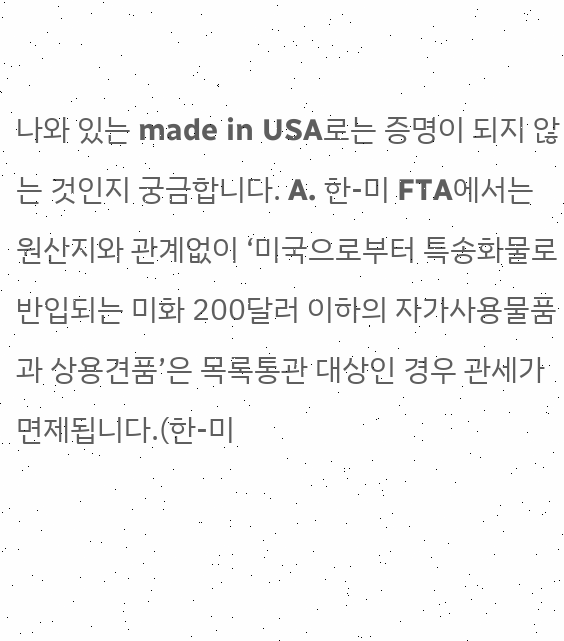나와 있는 made in USA로는 증명이 되지 않는 것인지 궁금합니다. A. 한-미 FTA에서는 원산지와 관계없이 ‘미국으로부터 특송화물로 반입되는 미화 200달러 이하의 자가사용물품과 상용견품’은 목록통관 대상인 경우 관세가 면제됩니다.(한-미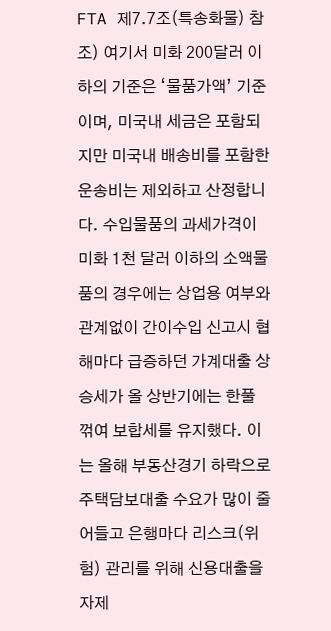FTA 제7.7조(특송화물) 참조) 여기서 미화 200달러 이하의 기준은 ‘물품가액’ 기준이며, 미국내 세금은 포함되지만 미국내 배송비를 포함한 운송비는 제외하고 산정합니다. 수입물품의 과세가격이 미화 1천 달러 이하의 소액물품의 경우에는 상업용 여부와 관계없이 간이수입 신고시 협
해마다 급증하던 가계대출 상승세가 올 상반기에는 한풀 꺾여 보합세를 유지했다. 이는 올해 부동산경기 하락으로 주택담보대출 수요가 많이 줄어들고 은행마다 리스크(위험) 관리를 위해 신용대출을 자제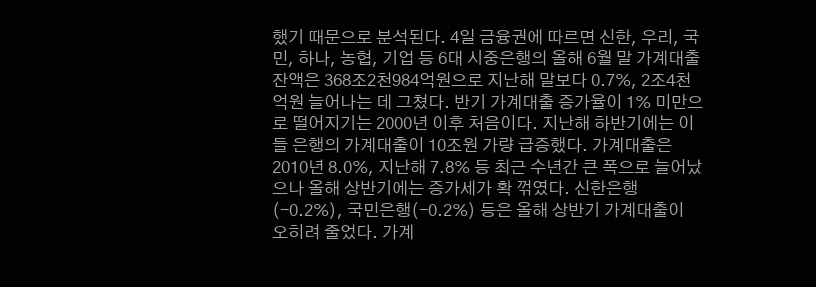했기 때문으로 분석된다. 4일 금융권에 따르면 신한, 우리, 국민, 하나, 농협, 기업 등 6대 시중은행의 올해 6월 말 가계대출 잔액은 368조2천984억원으로 지난해 말보다 0.7%, 2조4천억원 늘어나는 데 그쳤다. 반기 가계대출 증가율이 1% 미만으로 떨어지기는 2000년 이후 처음이다. 지난해 하반기에는 이들 은행의 가계대출이 10조원 가량 급증했다. 가계대출은 2010년 8.0%, 지난해 7.8% 등 최근 수년간 큰 폭으로 늘어났으나 올해 상반기에는 증가세가 확 꺾였다. 신한은행(-0.2%), 국민은행(-0.2%) 등은 올해 상반기 가계대출이 오히려 줄었다. 가계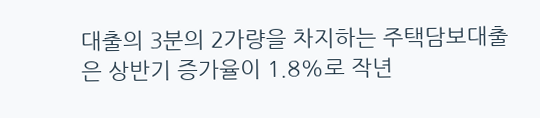대출의 3분의 2가량을 차지하는 주택담보대출은 상반기 증가율이 1.8%로 작년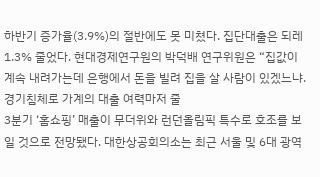하반기 증가율(3.9%)의 절반에도 못 미쳤다. 집단대출은 되레 1.3% 줄었다. 현대경제연구원의 박덕배 연구위원은 “집값이 계속 내려가는데 은행에서 돈을 빌려 집을 살 사람이 있겠느냐. 경기침체로 가계의 대출 여력마저 줄
3분기 ‘홈쇼핑’ 매출이 무더위와 런던올림픽 특수로 호조를 보일 것으로 전망됐다. 대한상공회의소는 최근 서울 및 6대 광역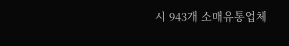시 943개 소매유통업체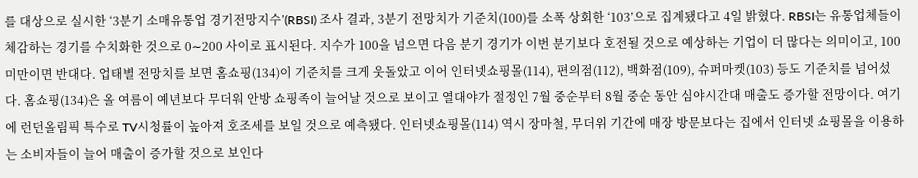를 대상으로 실시한 ‘3분기 소매유통업 경기전망지수’(RBSI) 조사 결과, 3분기 전망치가 기준치(100)를 소폭 상회한 ‘103’으로 집계됐다고 4일 밝혔다. RBSI는 유통업체들이 체감하는 경기를 수치화한 것으로 0∼200 사이로 표시된다. 지수가 100을 넘으면 다음 분기 경기가 이번 분기보다 호전될 것으로 예상하는 기업이 더 많다는 의미이고, 100미만이면 반대다. 업태별 전망치를 보면 홈쇼핑(134)이 기준치를 크게 웃돌았고 이어 인터넷쇼핑몰(114), 편의점(112), 백화점(109), 슈퍼마켓(103) 등도 기준치를 넘어섰다. 홈쇼핑(134)은 올 여름이 예년보다 무더워 안방 쇼핑족이 늘어날 것으로 보이고 열대야가 절정인 7월 중순부터 8월 중순 동안 심야시간대 매출도 증가할 전망이다. 여기에 런던올림픽 특수로 TV시청률이 높아져 호조세를 보일 것으로 예측됐다. 인터넷쇼핑몰(114) 역시 장마철, 무더위 기간에 매장 방문보다는 집에서 인터넷 쇼핑몰을 이용하는 소비자들이 늘어 매출이 증가할 것으로 보인다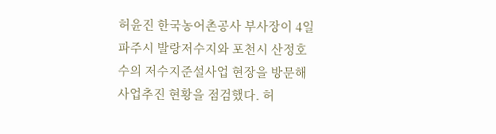허윤진 한국농어촌공사 부사장이 4일 파주시 발랑저수지와 포천시 산정호수의 저수지준설사업 현장을 방문해 사업추진 현황을 점검했다. 허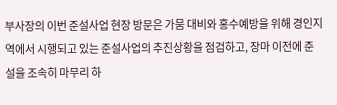부사장의 이번 준설사업 현장 방문은 가뭄 대비와 홍수예방을 위해 경인지역에서 시행되고 있는 준설사업의 추진상황을 점검하고, 장마 이전에 준설을 조속히 마무리 하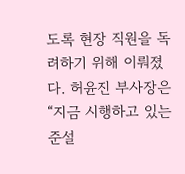도록 현장 직원을 독려하기 위해 이뤄졌다. 허윤진 부사장은 “지금 시행하고 있는 준설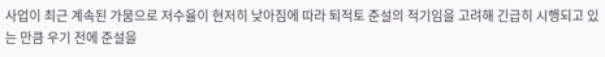사업이 최근 계속된 가뭄으로 저수율이 현저히 낮아짐에 따라 퇴적토 준설의 적기임을 고려해 긴급히 시행되고 있는 만큼 우기 전에 준설을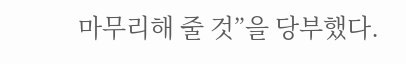마무리해 줄 것”을 당부했다.